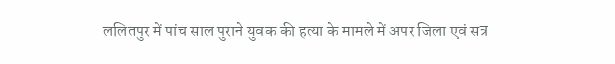ललितपुर में पांच साल पुराने युवक की हत्या के मामले में अपर जिला एवं सत्र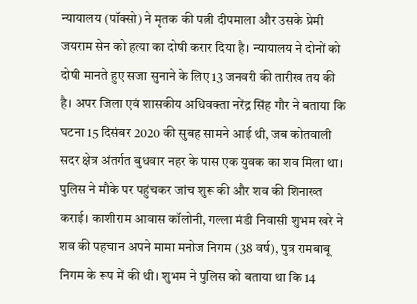न्यायालय (पॉक्सो) ने मृतक की पत्नी दीपमाला और उसके प्रेमी जयराम सेन को हत्या का दोषी करार दिया है। न्यायालय ने दोनों को दोषी मानते हुए सजा सुनाने के लिए 13 जनवरी की तारीख तय की है। अपर जिला एवं शासकीय अधिवक्ता नरेंद्र सिंह गौर ने बताया कि घटना 15 दिसंबर 2020 की सुबह सामने आई थी, जब कोतवाली सदर क्षेत्र अंतर्गत बुधवार नहर के पास एक युवक का शव मिला था। पुलिस ने मौके पर पहुंचकर जांच शुरू की और शव की शिनाख्त कराई। काशीराम आवास कॉलोनी, गल्ला मंडी निवासी शुभम खरे ने शव की पहचान अपने मामा मनोज निगम (38 वर्ष), पुत्र रामबाबू निगम के रूप में की थी। शुभम ने पुलिस को बताया था कि 14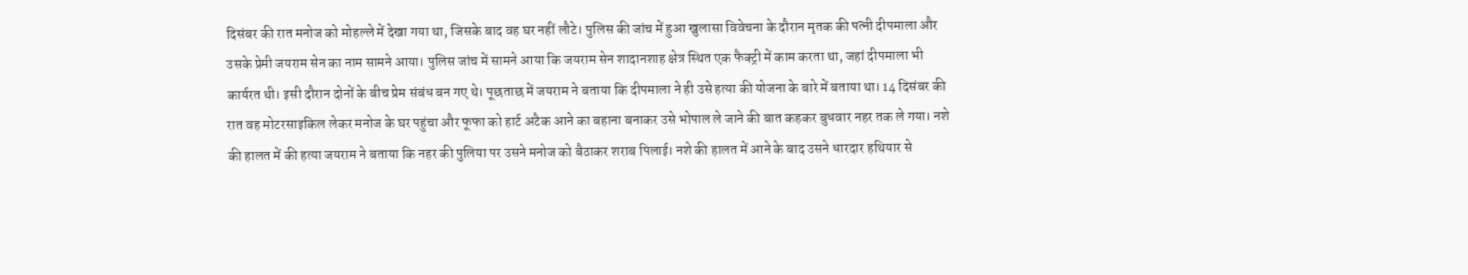दिसंबर की रात मनोज को मोहल्ले में देखा गया था, जिसके बाद वह घर नहीं लौटे। पुलिस की जांच में हुआ खुलासा विवेचना के दौरान मृतक की पत्नी दीपमाला और उसके प्रेमी जयराम सेन का नाम सामने आया। पुलिस जांच में सामने आया कि जयराम सेन शादानशाह क्षेत्र स्थित एक फैक्ट्री में काम करता था, जहां दीपमाला भी कार्यरत थी। इसी दौरान दोनों के बीच प्रेम संबंध बन गए थे। पूछताछ में जयराम ने बताया कि दीपमाला ने ही उसे हत्या की योजना के बारे में बताया था। 14 दिसंबर की रात वह मोटरसाइकिल लेकर मनोज के घर पहुंचा और फूफा को हार्ट अटैक आने का बहाना बनाकर उसे भोपाल ले जाने की बात कहकर बुधवार नहर तक ले गया। नशे की हालत में की हत्या जयराम ने बताया कि नहर की पुलिया पर उसने मनोज को बैठाकर शराब पिलाई। नशे की हालत में आने के बाद उसने धारदार हथियार से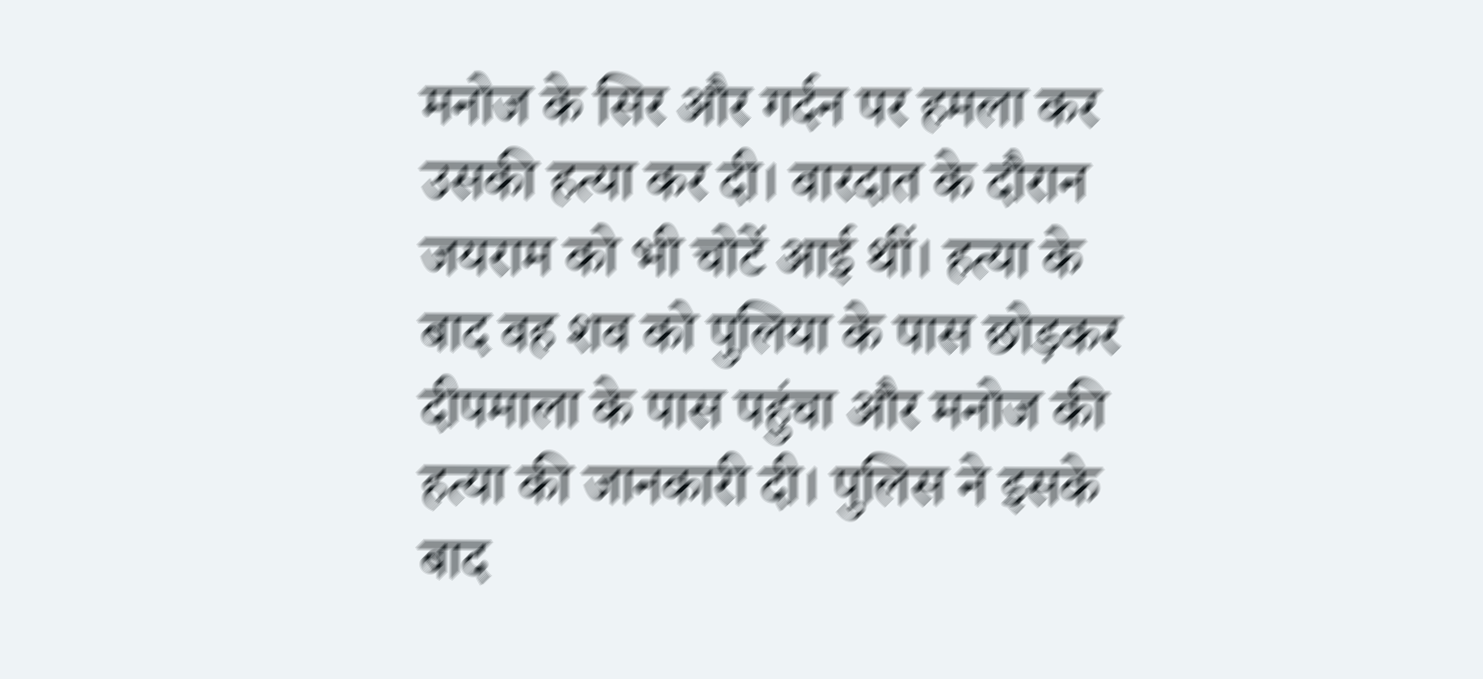मनोज के सिर और गर्दन पर हमला कर उसकी हत्या कर दी। वारदात के दौरान जयराम को भी चोटें आई थीं। हत्या के बाद वह शव को पुलिया के पास छोड़कर दीपमाला के पास पहुंचा और मनोज की हत्या की जानकारी दी। पुलिस ने इसके बाद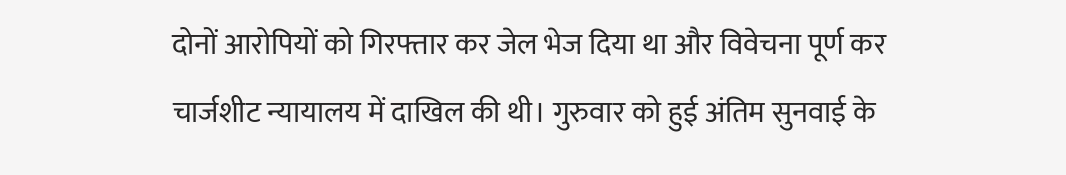दोनों आरोपियों को गिरफ्तार कर जेल भेज दिया था और विवेचना पूर्ण कर चार्जशीट न्यायालय में दाखिल की थी। गुरुवार को हुई अंतिम सुनवाई के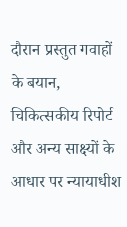दौरान प्रस्तुत गवाहों के बयान, चिकित्सकीय रिपोर्ट और अन्य साक्ष्यों के आधार पर न्यायाधीश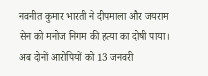नवनीत कुमार भारती ने दीपमाला और जयराम सेन को मनोज निगम की हत्या का दोषी पाया। अब दोनों आरोपियों को 13 जनवरी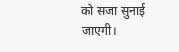को सजा सुनाई जाएगी।